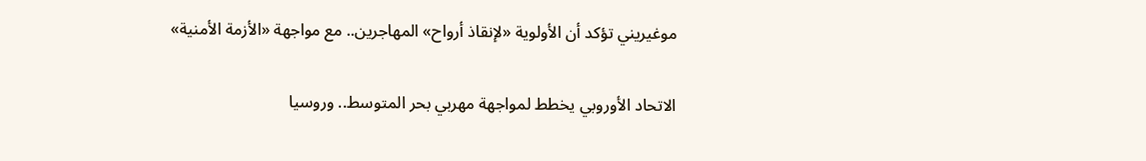موغيريني تؤكد أن الأولوية «لإنقاذ أرواح» المهاجرين.. مع مواجهة «الأزمة الأمنية»

الاتحاد الأوروبي يخطط لمواجهة مهربي بحر المتوسط.. وروسيا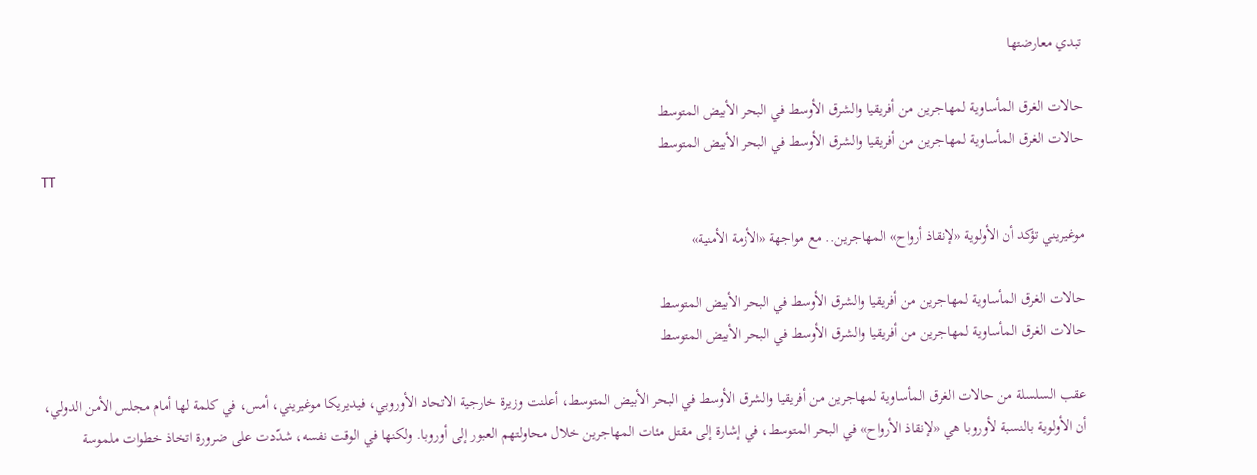تبدي معارضتها

حالات الغرق المأساوية لمهاجرين من أفريقيا والشرق الأوسط في البحر الأبيض المتوسط
حالات الغرق المأساوية لمهاجرين من أفريقيا والشرق الأوسط في البحر الأبيض المتوسط
TT

موغيريني تؤكد أن الأولوية «لإنقاذ أرواح» المهاجرين.. مع مواجهة «الأزمة الأمنية»

حالات الغرق المأساوية لمهاجرين من أفريقيا والشرق الأوسط في البحر الأبيض المتوسط
حالات الغرق المأساوية لمهاجرين من أفريقيا والشرق الأوسط في البحر الأبيض المتوسط

عقب السلسلة من حالات الغرق المأساوية لمهاجرين من أفريقيا والشرق الأوسط في البحر الأبيض المتوسط، أعلنت وزيرة خارجية الاتحاد الأوروبي، فيديريكا موغيريني، أمس، في كلمة لها أمام مجلس الأمن الدولي، أن الأولوية بالنسبة لأوروبا هي «لإنقاذ الأرواح» في البحر المتوسط، في إشارة إلى مقتل مئات المهاجرين خلال محاولتهم العبور إلى أوروبا. ولكنها في الوقت نفسه، شدّدت على ضرورة اتخاذ خطوات ملموسة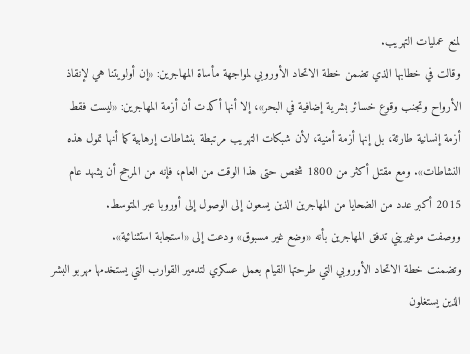لمنع عمليات التهريب.
وقالت في خطابها الذي تضمن خطة الاتحاد الأوروبي لمواجهة مأساة المهاجرين: «إن أولويتنا هي لإنقاذ الأرواح وتجنب وقوع خسائر بشرية إضافية في البحر»، إلا أنها أكدت أن أزمة المهاجرين: «ليست فقط أزمة إنسانية طارئة، بل إنها أزمة أمنية، لأن شبكات التهريب مرتبطة بنشاطات إرهابية كما أنها تمول هذه النشاطات». ومع مقتل أكثر من 1800 شخص حتى هذا الوقت من العام، فإنه من المرجح أن يشهد عام 2015 أكبر عدد من الضحايا من المهاجرين الذين يسعون إلى الوصول إلى أوروبا عبر المتوسط.
ووصفت موغيريني تدفق المهاجرين بأنه «وضع غير مسبوق» ودعت إلى «استجابة استثنائية».
وتضمنت خطة الاتحاد الأوروبي التي طرحتها القيام بعمل عسكري لتدمير القوارب التي يستخدمها مهربو البشر الذين يستغلون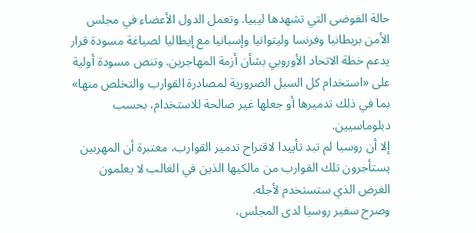حالة الفوضى التي تشهدها ليبيا. وتعمل الدول الأعضاء في مجلس الأمن بريطانيا وفرنسا وليتوانيا وإسبانيا مع إيطاليا لصياغة مسودة قرار يدعم خطة الاتحاد الأوروبي بشأن أزمة المهاجرين. وتنص مسودة أولية على «استخدام كل السبل الضرورية لمصادرة القوارب والتخلص منها» بما في ذلك تدميرها أو جعلها غير صالحة للاستخدام، بحسب دبلوماسيين.
إلا أن روسيا لم تبد تأييدا لاقتراح تدمير القوارب، معتبرة أن المهربين يستأجرون تلك القوارب من مالكيها الذين في الغالب لا يعلمون الغرض الذي ستستخدم لأجله.
وصرح سفير روسيا لدى المجلس،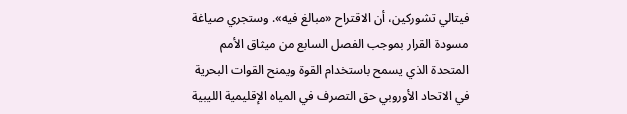فيتالي تشوركين، أن الاقتراح «مبالغ فيه». وستجري صياغة مسودة القرار بموجب الفصل السابع من ميثاق الأمم المتحدة الذي يسمح باستخدام القوة ويمنح القوات البحرية في الاتحاد الأوروبي حق التصرف في المياه الإقليمية الليبية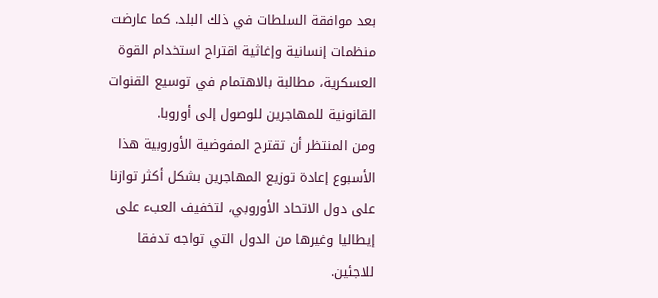بعد موافقة السلطات في ذلك البلد. كما عارضت منظمات إنسانية وإغاثية اقتراح استخدام القوة العسكرية، مطالبة بالاهتمام في توسيع القنوات القانونية للمهاجرين للوصول إلى أوروبا.
ومن المنتظر أن تقترح المفوضية الأوروبية هذا الأسبوع إعادة توزيع المهاجرين بشكل أكثر توازنا على دول الاتحاد الأوروبي، لتخفيف العبء على إيطاليا وغيرها من الدول التي تواجه تدفقا للاجئين.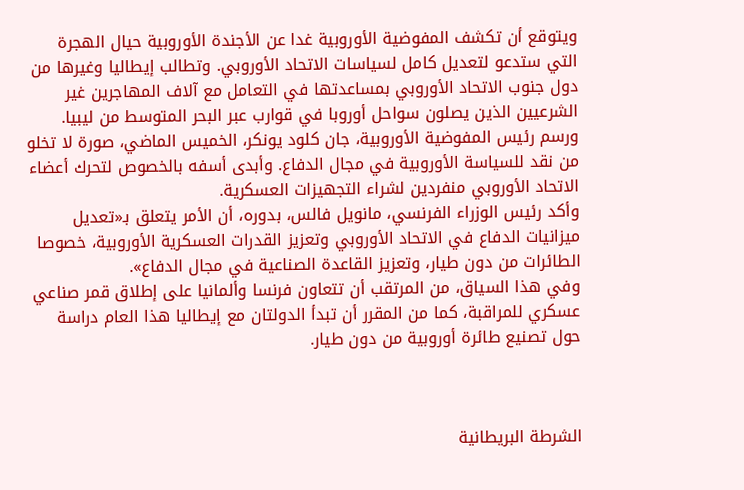ويتوقع أن تكشف المفوضية الأوروبية غدا عن الأجندة الأوروبية حيال الهجرة التي ستدعو لتعديل كامل لسياسات الاتحاد الأوروبي. وتطالب إيطاليا وغيرها من دول جنوب الاتحاد الأوروبي بمساعدتها في التعامل مع آلاف المهاجرين غير الشرعيين الذين يصلون سواحل أوروبا في قوارب عبر البحر المتوسط من ليبيا.
ورسم رئيس المفوضية الأوروبية، جان كلود يونكر، الخميس الماضي، صورة لا تخلو من نقد للسياسة الأوروبية في مجال الدفاع. وأبدى أسفه بالخصوص لتحرك أعضاء الاتحاد الأوروبي منفردين لشراء التجهيزات العسكرية.
وأكد رئيس الوزراء الفرنسي، مانويل فالس، بدوره، أن الأمر يتعلق بـ«تعديل ميزانيات الدفاع في الاتحاد الأوروبي وتعزيز القدرات العسكرية الأوروبية، خصوصا الطائرات من دون طيار، وتعزيز القاعدة الصناعية في مجال الدفاع».
وفي هذا السياق، من المرتقب أن تتعاون فرنسا وألمانيا على إطلاق قمر صناعي عسكري للمراقبة، كما من المقرر أن تبدأ الدولتان مع إيطاليا هذا العام دراسة حول تصنيع طائرة أوروبية من دون طيار.



الشرطة البريطانية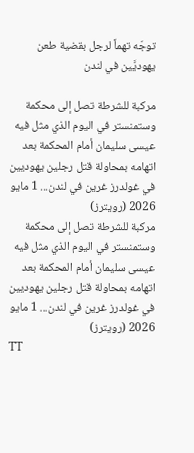توجّه تهماً لرجل بقضية طعن يهوديَّين في لندن

مركبة للشرطة تصل إلى محكمة وستمنستر في اليوم الذي مثل فيه عيسى سليمان أمام المحكمة بعد اتهامه بمحاولة قتل رجلين يهوديين في غولدرز غرين في لندن... 1 مايو 2026 (رويترز)
مركبة للشرطة تصل إلى محكمة وستمنستر في اليوم الذي مثل فيه عيسى سليمان أمام المحكمة بعد اتهامه بمحاولة قتل رجلين يهوديين في غولدرز غرين في لندن... 1 مايو 2026 (رويترز)
TT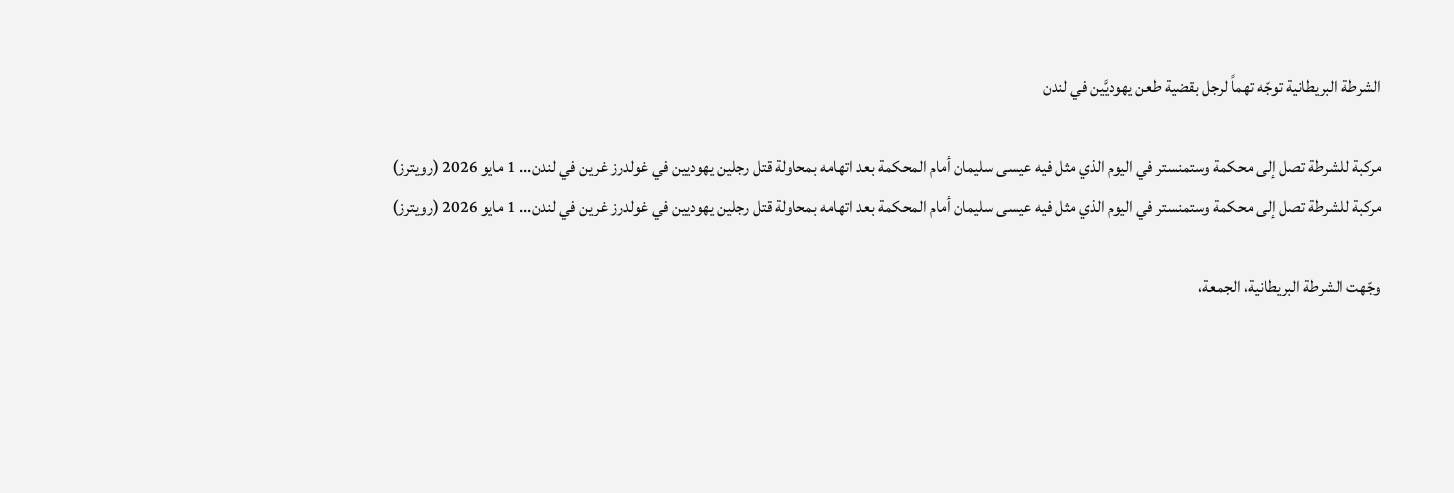الشرطة البريطانية توجّه تهماً لرجل بقضية طعن يهوديَّين في لندن

مركبة للشرطة تصل إلى محكمة وستمنستر في اليوم الذي مثل فيه عيسى سليمان أمام المحكمة بعد اتهامه بمحاولة قتل رجلين يهوديين في غولدرز غرين في لندن... 1 مايو 2026 (رويترز)
مركبة للشرطة تصل إلى محكمة وستمنستر في اليوم الذي مثل فيه عيسى سليمان أمام المحكمة بعد اتهامه بمحاولة قتل رجلين يهوديين في غولدرز غرين في لندن... 1 مايو 2026 (رويترز)

وجّهت الشرطة البريطانية، الجمعة،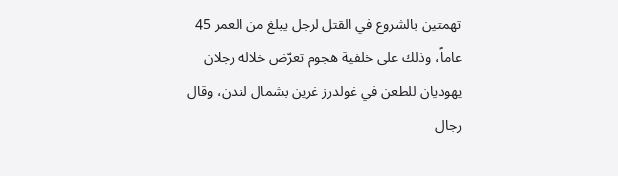تهمتين بالشروع في القتل لرجل يبلغ من العمر 45 عاماً، وذلك على خلفية هجوم تعرّض خلاله رجلان يهوديان للطعن في غولدرز غرين بشمال لندن، وقال رجال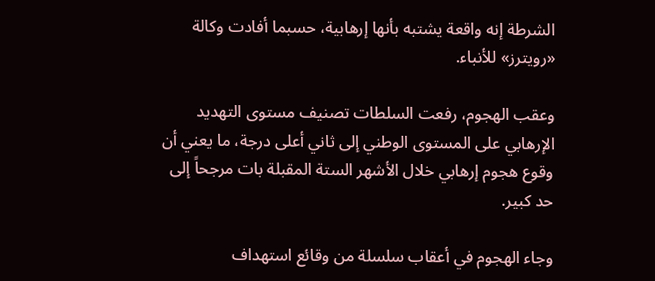الشرطة إنه واقعة يشتبه بأنها إرهابية، حسبما أفادت وكالة «رويترز» للأنباء.

وعقب الهجوم، رفعت السلطات تصنيف مستوى التهديد الإرهابي على المستوى الوطني إلى ثاني أعلى درجة، ما يعني أن وقوع هجوم إرهابي خلال الأشهر الستة المقبلة بات مرجحاً إلى حد كبير.

وجاء الهجوم في أعقاب سلسلة من وقائع استهداف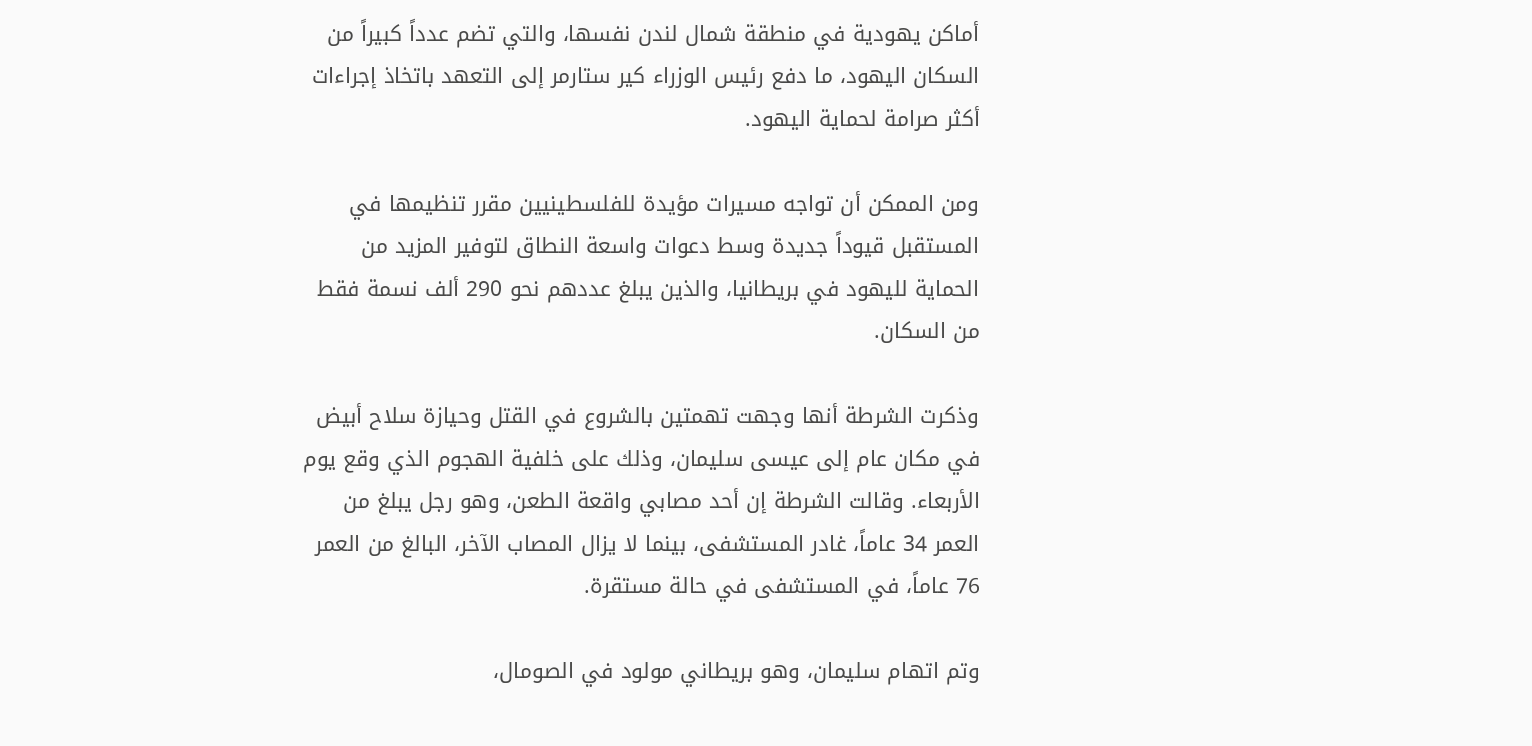أماكن يهودية في منطقة شمال لندن نفسها، والتي تضم عدداً كبيراً من السكان اليهود، ما دفع رئيس الوزراء كير ستارمر إلى التعهد باتخاذ إجراءات أكثر صرامة لحماية اليهود.

ومن الممكن أن تواجه مسيرات مؤيدة للفلسطينيين مقرر تنظيمها في المستقبل قيوداً جديدة وسط دعوات واسعة النطاق لتوفير المزيد من الحماية لليهود في بريطانيا، والذين يبلغ عددهم نحو 290 ألف نسمة فقط من السكان.

وذكرت الشرطة أنها وجهت تهمتين بالشروع في القتل وحيازة سلاح أبيض في مكان عام إلى عيسى سليمان، وذلك على خلفية الهجوم الذي وقع يوم الأربعاء. وقالت الشرطة إن أحد مصابي واقعة الطعن، وهو رجل يبلغ من العمر 34 عاماً، غادر المستشفى، بينما لا يزال المصاب الآخر، البالغ من العمر 76 عاماً، في المستشفى في حالة مستقرة.

وتم اتهام سليمان، وهو بريطاني مولود في الصومال،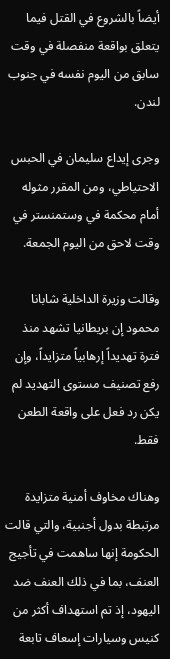أيضاً بالشروع في القتل فيما يتعلق بواقعة منفصلة في وقت سابق من اليوم نفسه في جنوب لندن.

وجرى إيداع سليمان في الحبس الاحتياطي، ومن المقرر مثوله أمام محكمة في وستمنستر في وقت لاحق من اليوم الجمعة.

وقالت وزيرة الداخلية شابانا محمود إن بريطانيا تشهد منذ فترة تهديداً إرهابياً متزايداً، وإن رفع تصنيف مستوى التهديد لم يكن رد فعل على واقعة الطعن فقط.

وهناك مخاوف أمنية متزايدة مرتبطة بدول أجنبية، والتي قالت الحكومة إنها ساهمت في تأجيج العنف، بما في ذلك العنف ضد اليهود، إذ تم استهداف أكثر من كنيس وسيارات إسعاف تابعة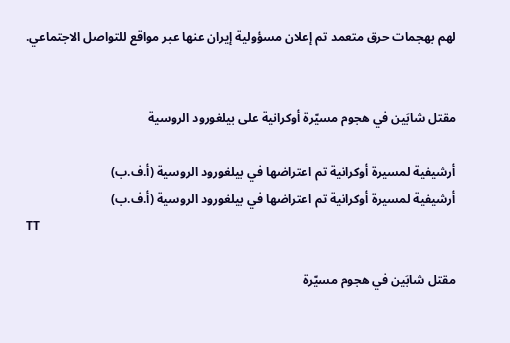لهم بهجمات حرق متعمد تم إعلان مسؤولية إيران عنها عبر مواقع للتواصل الاجتماعي.


مقتل شابَين في هجوم مسيّرة أوكرانية على بيلغورود الروسية

أرشيفية لمسيرة أوكرانية تم اعتراضها في بيلغورود الروسية (أ.ف.ب)
أرشيفية لمسيرة أوكرانية تم اعتراضها في بيلغورود الروسية (أ.ف.ب)
TT

مقتل شابَين في هجوم مسيّرة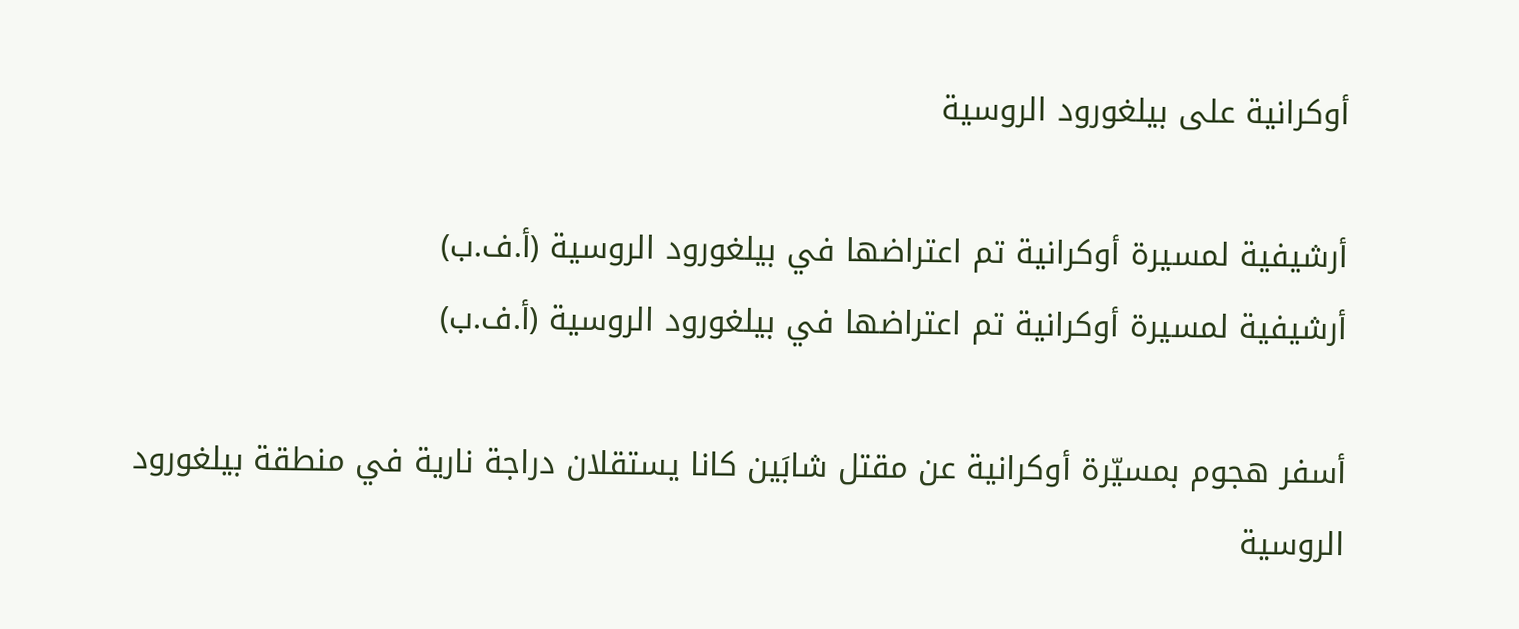أوكرانية على بيلغورود الروسية

أرشيفية لمسيرة أوكرانية تم اعتراضها في بيلغورود الروسية (أ.ف.ب)
أرشيفية لمسيرة أوكرانية تم اعتراضها في بيلغورود الروسية (أ.ف.ب)

أسفر هجوم بمسيّرة أوكرانية عن مقتل شابَين كانا يستقلان دراجة نارية في منطقة بيلغورود الروسية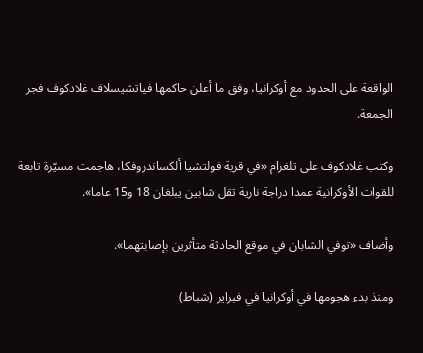الواقعة على الحدود مع أوكرانيا، وفق ما أعلن حاكمها فياتشيسلاف غلادكوف فجر الجمعة.

وكتب غلادكوف على تلغرام «في قرية فولتشيا ألكساندروفكا، هاجمت مسيّرة تابعة للقوات الأوكرانية عمدا دراجة نارية تقل شابين يبلغان 18 و15 عاما».

وأضاف «توفي الشابان في موقع الحادثة متأثرين بإصابتهما».

ومنذ بدء هجومها في أوكرانيا في فبراير (شباط)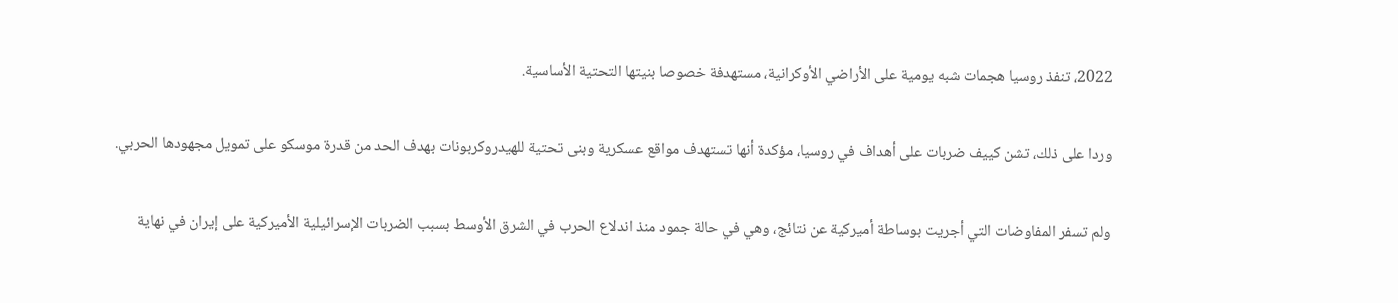2022، تنفذ روسيا هجمات شبه يومية على الأراضي الأوكرانية، مستهدفة خصوصا بنيتها التحتية الأساسية.

وردا على ذلك، تشن كييف ضربات على أهداف في روسيا، مؤكدة أنها تستهدف مواقع عسكرية وبنى تحتية للهيدروكربونات بهدف الحد من قدرة موسكو على تمويل مجهودها الحربي.

ولم تسفر المفاوضات التي أجريت بوساطة أميركية عن نتائج، وهي في حالة جمود منذ اندلاع الحرب في الشرق الأوسط بسبب الضربات الإسرائيلية الأميركية على إيران في نهاية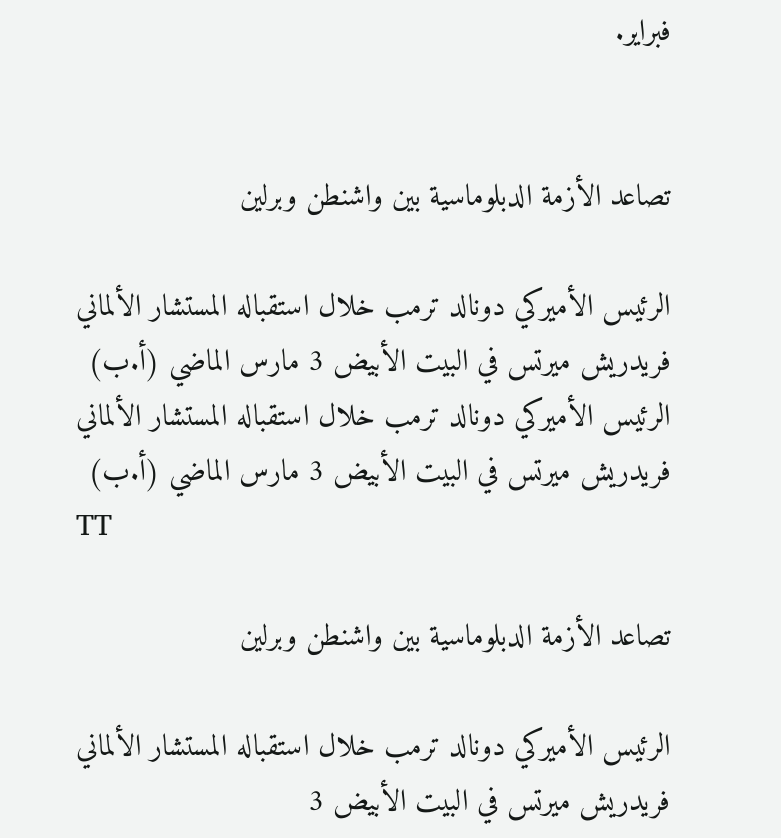فبراير.


تصاعد الأزمة الدبلوماسية بين واشنطن وبرلين

الرئيس الأميركي دونالد ترمب خلال استقباله المستشار الألماني فريدريش ميرتس في البيت الأبيض 3 مارس الماضي (أ.ب)
الرئيس الأميركي دونالد ترمب خلال استقباله المستشار الألماني فريدريش ميرتس في البيت الأبيض 3 مارس الماضي (أ.ب)
TT

تصاعد الأزمة الدبلوماسية بين واشنطن وبرلين

الرئيس الأميركي دونالد ترمب خلال استقباله المستشار الألماني فريدريش ميرتس في البيت الأبيض 3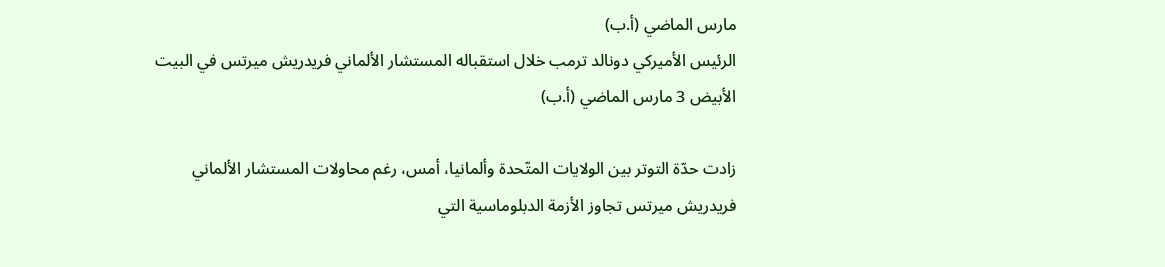مارس الماضي (أ.ب)
الرئيس الأميركي دونالد ترمب خلال استقباله المستشار الألماني فريدريش ميرتس في البيت الأبيض 3 مارس الماضي (أ.ب)

زادت حدّة التوتر بين الولايات المتّحدة وألمانيا، أمس، رغم محاولات المستشار الألماني فريدريش ميرتس تجاوز الأزمة الدبلوماسية التي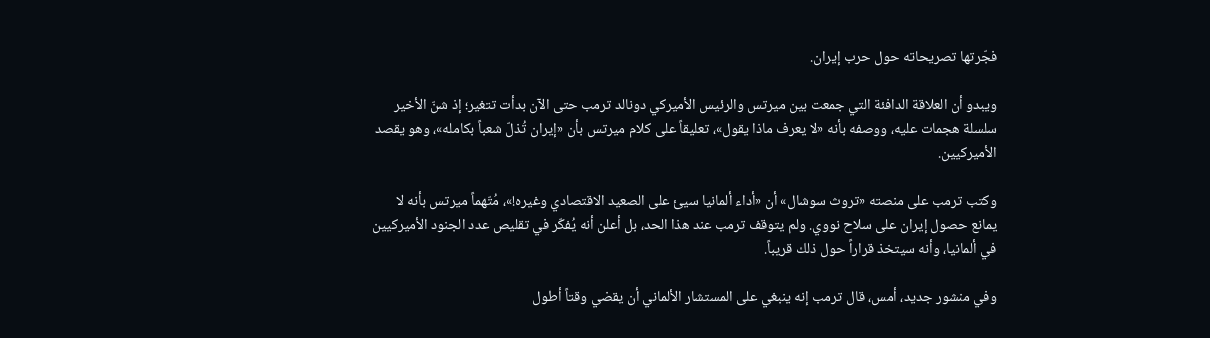فجّرتها تصريحاته حول حرب إيران.

ويبدو أن العلاقة الدافئة التي جمعت بين ميرتس والرئيس الأميركي دونالد ترمب حتى الآن بدأت تتغير؛ إذ شنّ الأخير سلسلة هجمات عليه، ووصفه بأنه «لا يعرف ماذا يقول»، تعليقاً على كلام ميرتس بأن «إيران تُذلّ شعباً بكامله»، وهو يقصد الأميركيين.

وكتب ترمب على منصته «تروث سوشال» أن «أداء ألمانيا سيئ على الصعيد الاقتصادي وغيره!»، مُتّهماً ميرتس بأنه لا يمانع حصول إيران على سلاح نووي. ولم يتوقف ترمب عند هذا الحد، بل أعلن أنه يُفكّر في تقليص عدد الجنود الأميركيين في ألمانيا، وأنه سيتخذ قراراً حول ذلك قريباً.

وفي منشور جديد، أمس، قال ترمب إنه ينبغي على المستشار الألماني أن يقضي وقتاً أطول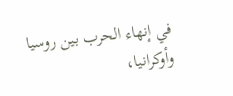في إنهاء الحرب بين روسيا وأوكرانيا،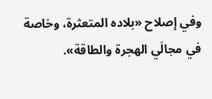وفي إصلاح «بلاده المتعثرة، وخاصة في مجالَي الهجرة والطاقة».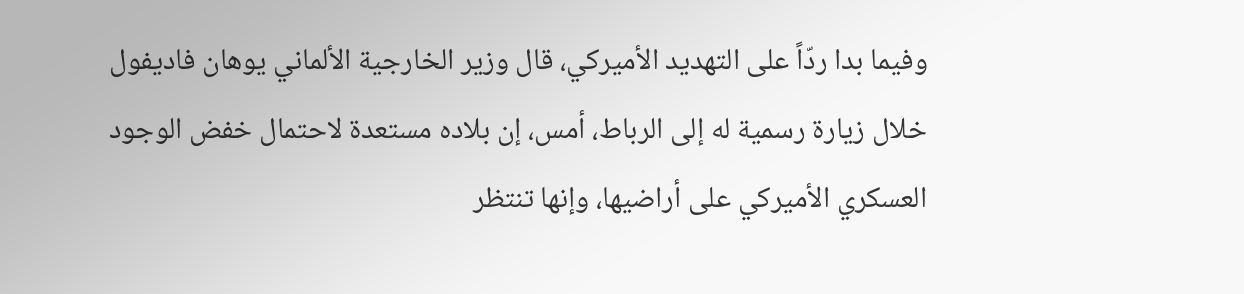وفيما بدا ردّاً على التهديد الأميركي، قال وزير الخارجية الألماني يوهان فاديفول خلال زيارة رسمية له إلى الرباط، أمس، إن بلاده مستعدة لاحتمال خفض الوجود العسكري الأميركي على أراضيها، وإنها تنتظر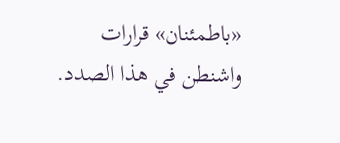«باطمئنان» قرارات واشنطن في هذا الصدد.